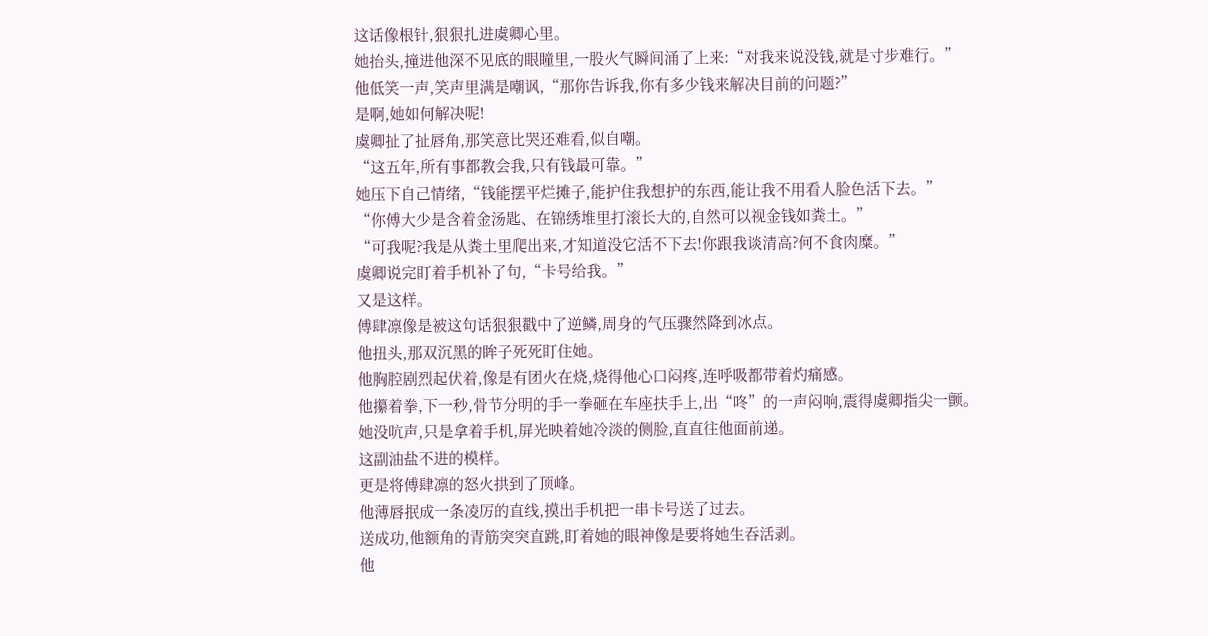这话像根针,狠狠扎进虞卿心里。
她抬头,撞进他深不见底的眼瞳里,一股火气瞬间涌了上来:“对我来说没钱,就是寸步难行。”
他低笑一声,笑声里满是嘲讽,“那你告诉我,你有多少钱来解决目前的问题?”
是啊,她如何解决呢!
虞卿扯了扯唇角,那笑意比哭还难看,似自嘲。
“这五年,所有事都教会我,只有钱最可靠。”
她压下自己情绪,“钱能摆平烂摊子,能护住我想护的东西,能让我不用看人脸色活下去。”
“你傅大少是含着金汤匙、在锦绣堆里打滚长大的,自然可以视金钱如粪土。”
“可我呢?我是从粪土里爬出来,才知道没它活不下去!你跟我谈清高?何不食肉糜。”
虞卿说完盯着手机补了句,“卡号给我。”
又是这样。
傅肆凛像是被这句话狠狠戳中了逆鳞,周身的气压骤然降到冰点。
他扭头,那双沉黑的眸子死死盯住她。
他胸腔剧烈起伏着,像是有团火在烧,烧得他心口闷疼,连呼吸都带着灼痛感。
他攥着拳,下一秒,骨节分明的手一拳砸在车座扶手上,出“咚”的一声闷响,震得虞卿指尖一颤。
她没吭声,只是拿着手机,屏光映着她冷淡的侧脸,直直往他面前递。
这副油盐不进的模样。
更是将傅肆凛的怒火拱到了顶峰。
他薄唇抿成一条凌厉的直线,摸出手机把一串卡号送了过去。
送成功,他额角的青筋突突直跳,盯着她的眼神像是要将她生吞活剥。
他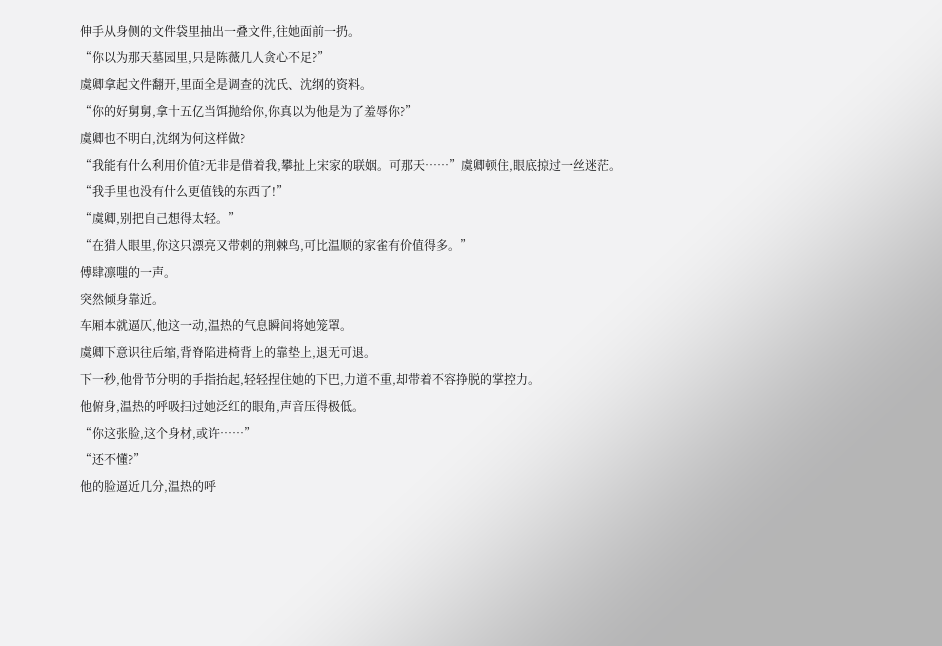伸手从身侧的文件袋里抽出一叠文件,往她面前一扔。
“你以为那天墓园里,只是陈薇几人贪心不足?”
虞卿拿起文件翻开,里面全是调查的沈氏、沈纲的资料。
“你的好舅舅,拿十五亿当饵抛给你,你真以为他是为了羞辱你?”
虞卿也不明白,沈纲为何这样做?
“我能有什么利用价值?无非是借着我,攀扯上宋家的联姻。可那天……”虞卿顿住,眼底掠过一丝迷茫。
“我手里也没有什么更值钱的东西了!”
“虞卿,别把自己想得太轻。”
“在猎人眼里,你这只漂亮又带刺的荆棘鸟,可比温顺的家雀有价值得多。”
傅肆凛嗤的一声。
突然倾身靠近。
车厢本就逼仄,他这一动,温热的气息瞬间将她笼罩。
虞卿下意识往后缩,背脊陷进椅背上的靠垫上,退无可退。
下一秒,他骨节分明的手指抬起,轻轻捏住她的下巴,力道不重,却带着不容挣脱的掌控力。
他俯身,温热的呼吸扫过她泛红的眼角,声音压得极低。
“你这张脸,这个身材,或许……”
“还不懂?”
他的脸逼近几分,温热的呼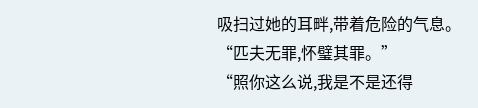吸扫过她的耳畔,带着危险的气息。
“匹夫无罪,怀璧其罪。”
“照你这么说,我是不是还得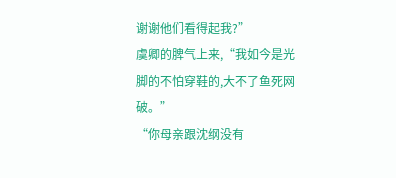谢谢他们看得起我?”
虞卿的脾气上来,“我如今是光脚的不怕穿鞋的,大不了鱼死网破。”
“你母亲跟沈纲没有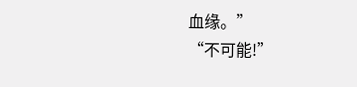血缘。”
“不可能!”